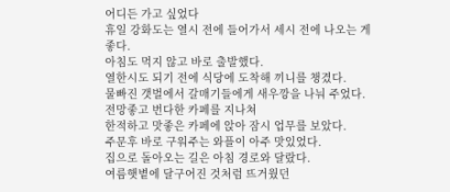어디든 가고 싶었다
휴일 강화도는 열시 전에 들어가서 세시 전에 나오는 게 좋다.
아침도 먹지 않고 바로 출발했다.
열한시도 되기 전에 식당에 도착해 끼니를 챙겼다.
물빠진 갯벌에서 갈매기들에게 새우깡을 나눠 주었다.
전망좋고 번다한 카페를 지나쳐
한적하고 맛좋은 카페에 앉아 잠시 업무를 보았다.
주문후 바로 구워주는 와플이 아주 맛있었다.
집으로 돌아오는 길은 아침 경로와 달랐다.
여름햇볕에 달구어진 것처럼 뜨거웠던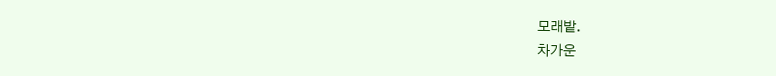모래밭.
차가운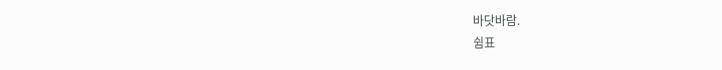바닷바람.
쉼표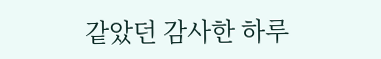같았던 감사한 하루